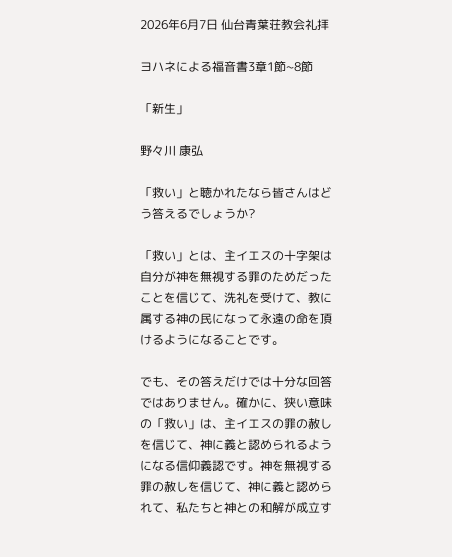2026年6月7日 仙台青葉荘教会礼拝

ヨハネによる福音書3章1節~8節

「新生」

野々川 康弘

「救い」と聴かれたなら皆さんはどう答えるでしょうか?

「救い」とは、主イエスの十字架は自分が神を無視する罪のためだったことを信じて、洗礼を受けて、教に属する神の民になって永遠の命を頂けるようになることです。

でも、その答えだけでは十分な回答ではありません。確かに、狭い意味の「救い」は、主イエスの罪の赦しを信じて、神に義と認められるようになる信仰義認です。神を無視する罪の赦しを信じて、神に義と認められて、私たちと神との和解が成立す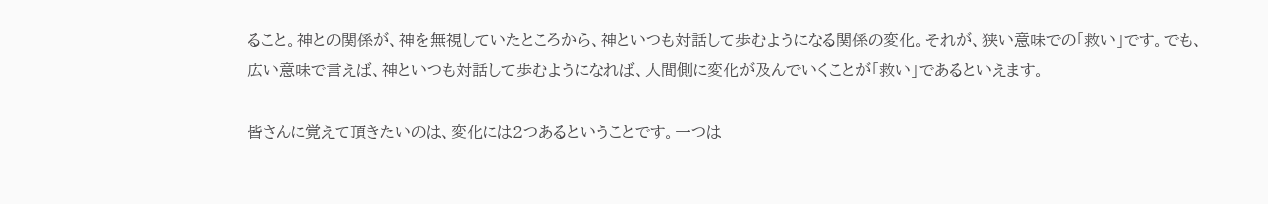ること。神との関係が、神を無視していたところから、神といつも対話して歩むようになる関係の変化。それが、狭い意味での「救い」です。でも、広い意味で言えば、神といつも対話して歩むようになれば、人間側に変化が及んでいくことが「救い」であるといえます。

皆さんに覚えて頂きたいのは、変化には2つあるということです。一つは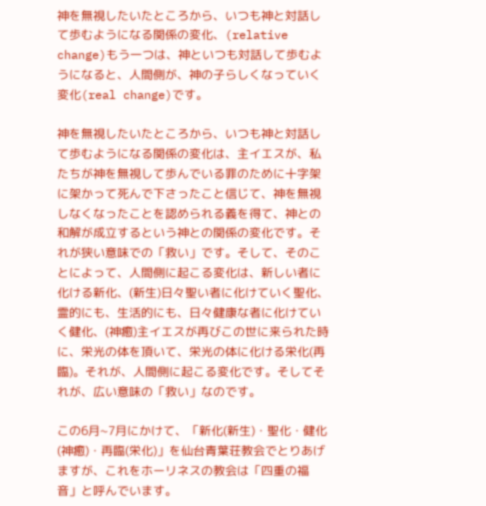神を無視したいたところから、いつも神と対話して歩むようになる関係の変化、(relative change)もう一つは、神といつも対話して歩むようになると、人間側が、神の子らしくなっていく変化(real change)です。

神を無視したいたところから、いつも神と対話して歩むようになる関係の変化は、主イエスが、私たちが神を無視して歩んでいる罪のために十字架に架かって死んで下さったこと信じて、神を無視しなくなったことを認められる義を得て、神との和解が成立するという神との関係の変化です。それが狭い意味での「救い」です。そして、そのことによって、人間側に起こる変化は、新しい者に化ける新化、(新生)日々聖い者に化けていく聖化、霊的にも、生活的にも、日々健康な者に化けていく健化、(神癒)主イエスが再びこの世に来られた時に、栄光の体を頂いて、栄光の体に化ける栄化(再臨)。それが、人間側に起こる変化です。そしてそれが、広い意味の「救い」なのです。

この6月~7月にかけて、「新化(新生)・聖化・健化(神癒)・再臨(栄化)」を仙台青葉荘教会でとりあげますが、これをホーリネスの教会は「四重の福音」と呼んでいます。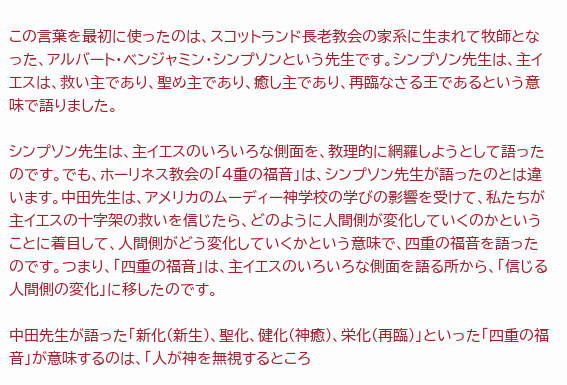この言葉を最初に使ったのは、スコットランド長老教会の家系に生まれて牧師となった、アルバート・ベンジャミン・シンプソンという先生です。シンプソン先生は、主イエスは、救い主であり、聖め主であり、癒し主であり、再臨なさる王であるという意味で語りました。

シンプソン先生は、主イエスのいろいろな側面を、教理的に網羅しようとして語ったのです。でも、ホーリネス教会の「4重の福音」は、シンプソン先生が語ったのとは違います。中田先生は、アメリカのムーディー神学校の学びの影響を受けて、私たちが主イエスの十字架の救いを信じたら、どのように人間側が変化していくのかということに着目して、人間側がどう変化していくかという意味で、四重の福音を語ったのです。つまり、「四重の福音」は、主イエスのいろいろな側面を語る所から、「信じる人間側の変化」に移したのです。

中田先生が語った「新化(新生)、聖化、健化(神癒)、栄化(再臨)」といった「四重の福音」が意味するのは、「人が神を無視するところ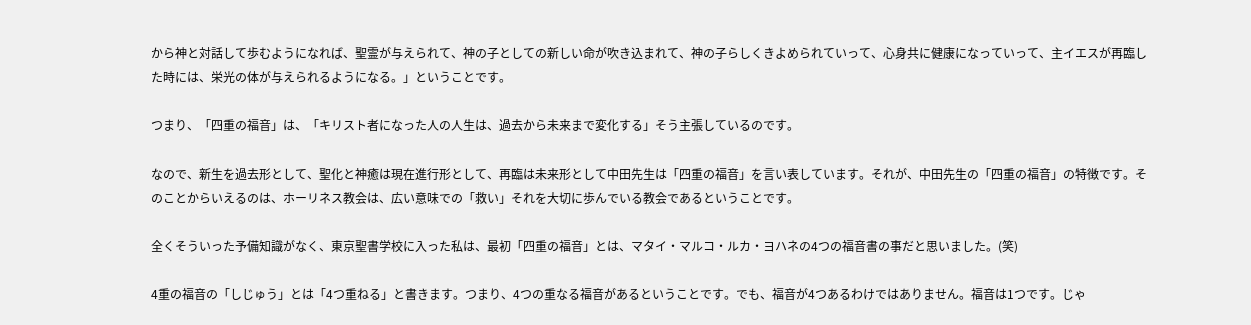から神と対話して歩むようになれば、聖霊が与えられて、神の子としての新しい命が吹き込まれて、神の子らしくきよめられていって、心身共に健康になっていって、主イエスが再臨した時には、栄光の体が与えられるようになる。」ということです。

つまり、「四重の福音」は、「キリスト者になった人の人生は、過去から未来まで変化する」そう主張しているのです。

なので、新生を過去形として、聖化と神癒は現在進行形として、再臨は未来形として中田先生は「四重の福音」を言い表しています。それが、中田先生の「四重の福音」の特徴です。そのことからいえるのは、ホーリネス教会は、広い意味での「救い」それを大切に歩んでいる教会であるということです。

全くそういった予備知識がなく、東京聖書学校に入った私は、最初「四重の福音」とは、マタイ・マルコ・ルカ・ヨハネの4つの福音書の事だと思いました。(笑)

4重の福音の「しじゅう」とは「4つ重ねる」と書きます。つまり、4つの重なる福音があるということです。でも、福音が4つあるわけではありません。福音は1つです。じゃ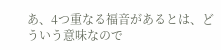あ、4つ重なる福音があるとは、どういう意味なので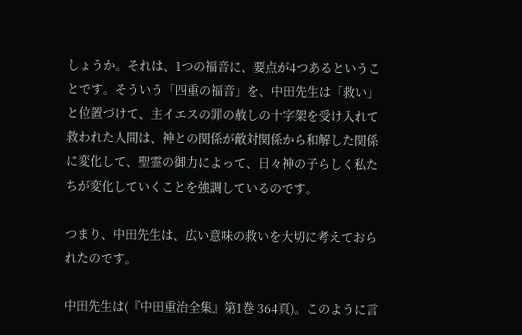しょうか。それは、1つの福音に、要点が4つあるということです。そういう「四重の福音」を、中田先生は「救い」と位置づけて、主イエスの罪の赦しの十字架を受け入れて救われた人間は、神との関係が敵対関係から和解した関係に変化して、聖霊の御力によって、日々神の子らしく私たちが変化していくことを強調しているのです。

つまり、中田先生は、広い意味の救いを大切に考えておられたのです。

中田先生は(『中田重治全集』第1巻 364頁)。このように言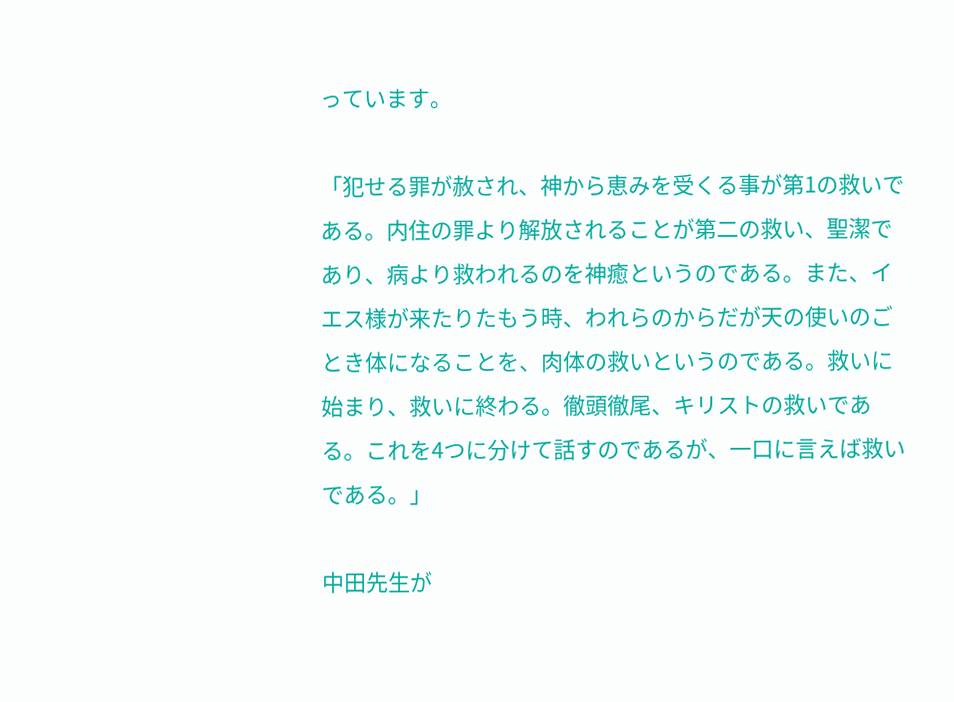っています。

「犯せる罪が赦され、神から恵みを受くる事が第1の救いである。内住の罪より解放されることが第二の救い、聖潔であり、病より救われるのを神癒というのである。また、イエス様が来たりたもう時、われらのからだが天の使いのごとき体になることを、肉体の救いというのである。救いに始まり、救いに終わる。徹頭徹尾、キリストの救いである。これを4つに分けて話すのであるが、一口に言えば救いである。」

中田先生が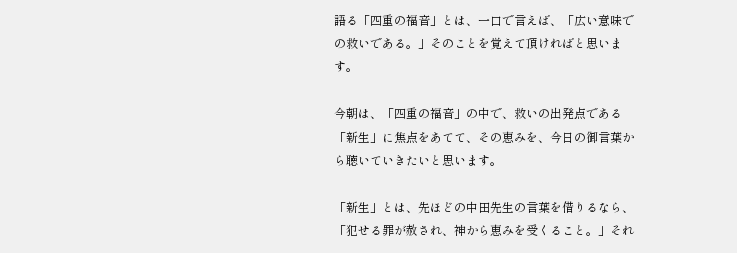語る「四重の福音」とは、一口で言えば、「広い意味での救いである。」そのことを覚えて頂ければと思います。

今朝は、「四重の福音」の中で、救いの出発点である「新生」に焦点をあてて、その恵みを、今日の御言葉から聴いていきたいと思います。

「新生」とは、先ほどの中田先生の言葉を借りるなら、「犯せる罪が赦され、神から恵みを受くること。」それ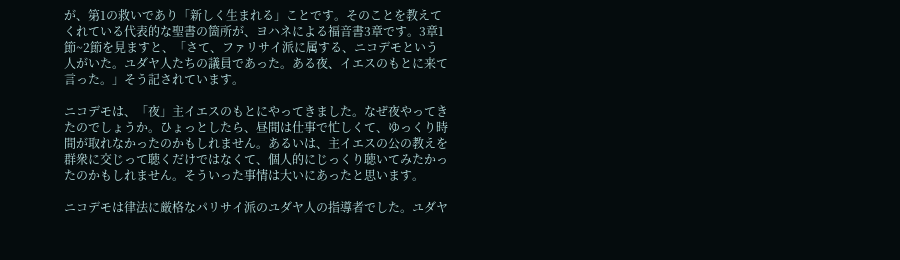が、第1の救いであり「新しく生まれる」ことです。そのことを教えてくれている代表的な聖書の箇所が、ヨハネによる福音書3章です。3章1節~2節を見ますと、「さて、ファリサイ派に属する、ニコデモという人がいた。ユダヤ人たちの議員であった。ある夜、イエスのもとに来て言った。」そう記されています。

ニコデモは、「夜」主イエスのもとにやってきました。なぜ夜やってきたのでしょうか。ひょっとしたら、昼間は仕事で忙しくて、ゆっくり時間が取れなかったのかもしれません。あるいは、主イエスの公の教えを群衆に交じって聴くだけではなくて、個人的にじっくり聴いてみたかったのかもしれません。そういった事情は大いにあったと思います。

ニコデモは律法に厳格なパリサイ派のユダヤ人の指導者でした。ユダヤ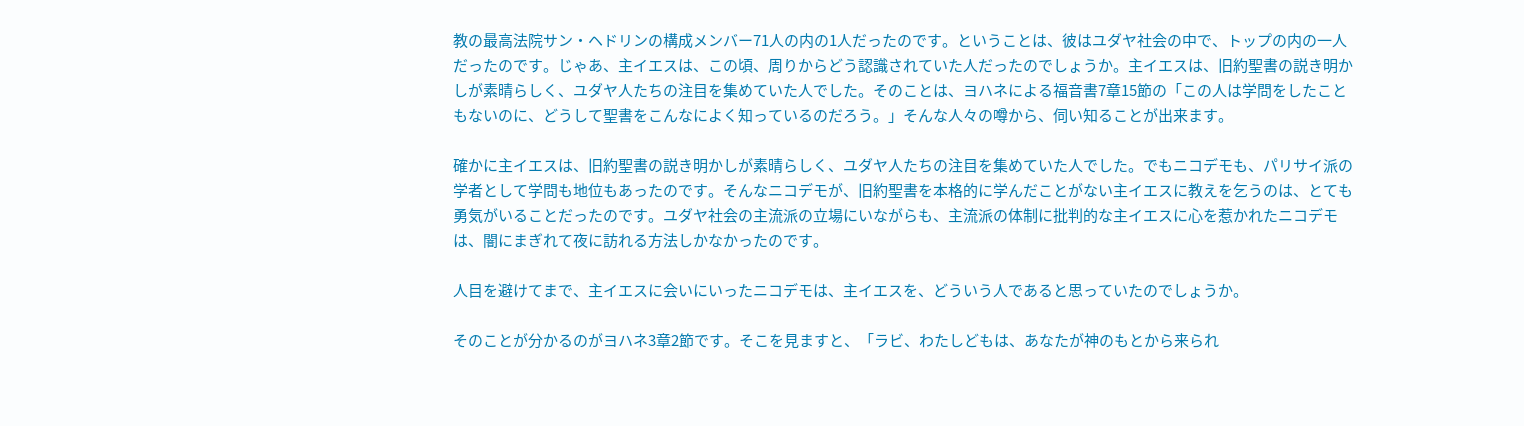教の最高法院サン・ヘドリンの構成メンバー71人の内の1人だったのです。ということは、彼はユダヤ社会の中で、トップの内の一人だったのです。じゃあ、主イエスは、この頃、周りからどう認識されていた人だったのでしょうか。主イエスは、旧約聖書の説き明かしが素晴らしく、ユダヤ人たちの注目を集めていた人でした。そのことは、ヨハネによる福音書7章15節の「この人は学問をしたこともないのに、どうして聖書をこんなによく知っているのだろう。」そんな人々の噂から、伺い知ることが出来ます。

確かに主イエスは、旧約聖書の説き明かしが素晴らしく、ユダヤ人たちの注目を集めていた人でした。でもニコデモも、パリサイ派の学者として学問も地位もあったのです。そんなニコデモが、旧約聖書を本格的に学んだことがない主イエスに教えを乞うのは、とても勇気がいることだったのです。ユダヤ社会の主流派の立場にいながらも、主流派の体制に批判的な主イエスに心を惹かれたニコデモは、闇にまぎれて夜に訪れる方法しかなかったのです。

人目を避けてまで、主イエスに会いにいったニコデモは、主イエスを、どういう人であると思っていたのでしょうか。

そのことが分かるのがヨハネ3章2節です。そこを見ますと、「ラビ、わたしどもは、あなたが神のもとから来られ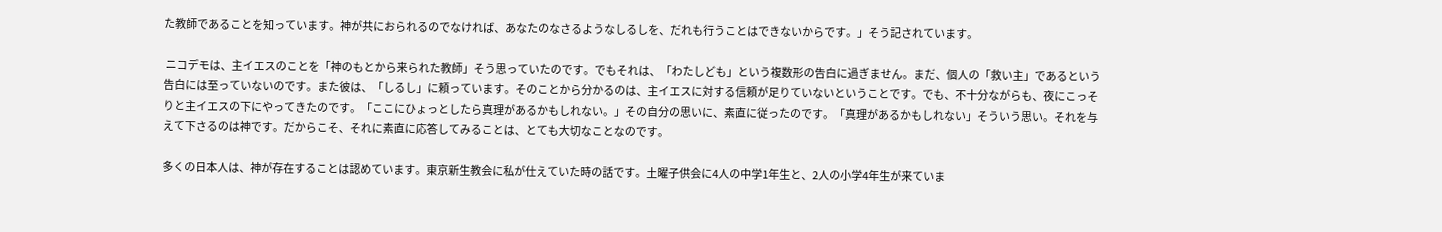た教師であることを知っています。神が共におられるのでなければ、あなたのなさるようなしるしを、だれも行うことはできないからです。」そう記されています。

 ニコデモは、主イエスのことを「神のもとから来られた教師」そう思っていたのです。でもそれは、「わたしども」という複数形の告白に過ぎません。まだ、個人の「救い主」であるという告白には至っていないのです。また彼は、「しるし」に頼っています。そのことから分かるのは、主イエスに対する信頼が足りていないということです。でも、不十分ながらも、夜にこっそりと主イエスの下にやってきたのです。「ここにひょっとしたら真理があるかもしれない。」その自分の思いに、素直に従ったのです。「真理があるかもしれない」そういう思い。それを与えて下さるのは神です。だからこそ、それに素直に応答してみることは、とても大切なことなのです。

多くの日本人は、神が存在することは認めています。東京新生教会に私が仕えていた時の話です。土曜子供会に4人の中学1年生と、2人の小学4年生が来ていま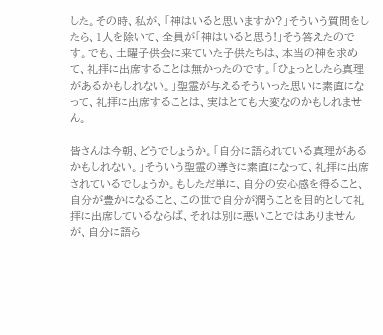した。その時、私が、「神はいると思いますか?」そういう質問をしたら、1人を除いて、全員が「神はいると思う!」そう答えたのです。でも、土曜子供会に来ていた子供たちは、本当の神を求めて、礼拝に出席することは無かったのです。「ひょっとしたら真理があるかもしれない。」聖霊が与えるそういった思いに素直になって、礼拝に出席することは、実はとても大変なのかもしれません。

皆さんは今朝、どうでしょうか。「自分に語られている真理があるかもしれない。」そういう聖霊の導きに素直になって、礼拝に出席されているでしょうか。もしただ単に、自分の安心感を得ること、自分が豊かになること、この世で自分が潤うことを目的として礼拝に出席しているならば、それは別に悪いことではありませんが、自分に語ら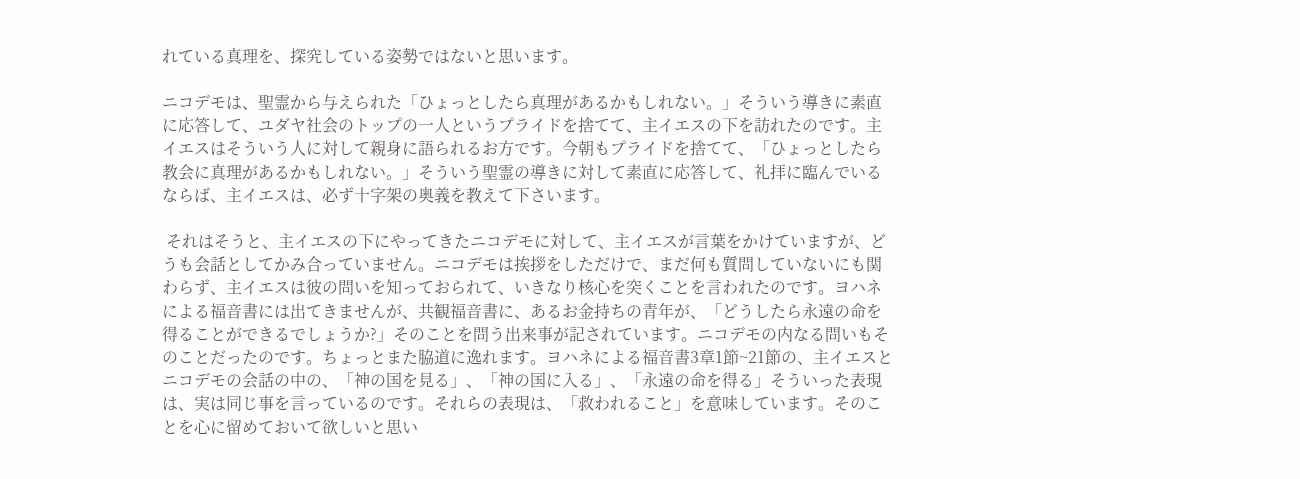れている真理を、探究している姿勢ではないと思います。

ニコデモは、聖霊から与えられた「ひょっとしたら真理があるかもしれない。」そういう導きに素直に応答して、ユダヤ社会のトップの一人というプライドを捨てて、主イエスの下を訪れたのです。主イエスはそういう人に対して親身に語られるお方です。今朝もプライドを捨てて、「ひょっとしたら教会に真理があるかもしれない。」そういう聖霊の導きに対して素直に応答して、礼拝に臨んでいるならば、主イエスは、必ず十字架の奥義を教えて下さいます。

 それはそうと、主イエスの下にやってきたニコデモに対して、主イエスが言葉をかけていますが、どうも会話としてかみ合っていません。ニコデモは挨拶をしただけで、まだ何も質問していないにも関わらず、主イエスは彼の問いを知っておられて、いきなり核心を突くことを言われたのです。ヨハネによる福音書には出てきませんが、共観福音書に、あるお金持ちの青年が、「どうしたら永遠の命を得ることができるでしょうか?」そのことを問う出来事が記されています。ニコデモの内なる問いもそのことだったのです。ちょっとまた脇道に逸れます。ヨハネによる福音書3章1節~21節の、主イエスとニコデモの会話の中の、「神の国を見る」、「神の国に入る」、「永遠の命を得る」そういった表現は、実は同じ事を言っているのです。それらの表現は、「救われること」を意味しています。そのことを心に留めておいて欲しいと思い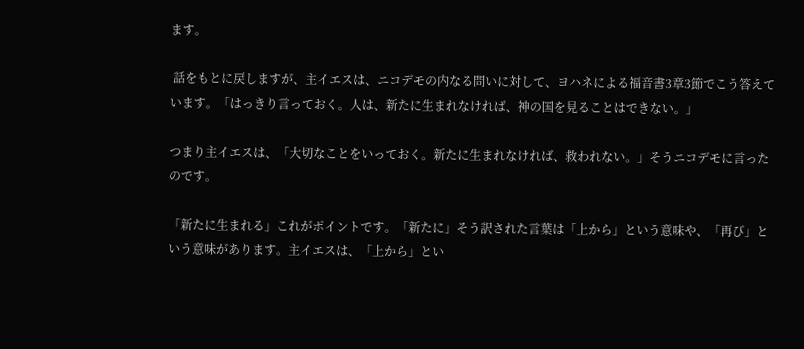ます。

 話をもとに戻しますが、主イエスは、ニコデモの内なる問いに対して、ヨハネによる福音書3章3節でこう答えています。「はっきり言っておく。人は、新たに生まれなければ、神の国を見ることはできない。」

つまり主イエスは、「大切なことをいっておく。新たに生まれなければ、救われない。」そうニコデモに言ったのです。

「新たに生まれる」これがポイントです。「新たに」そう訳された言葉は「上から」という意味や、「再び」という意味があります。主イエスは、「上から」とい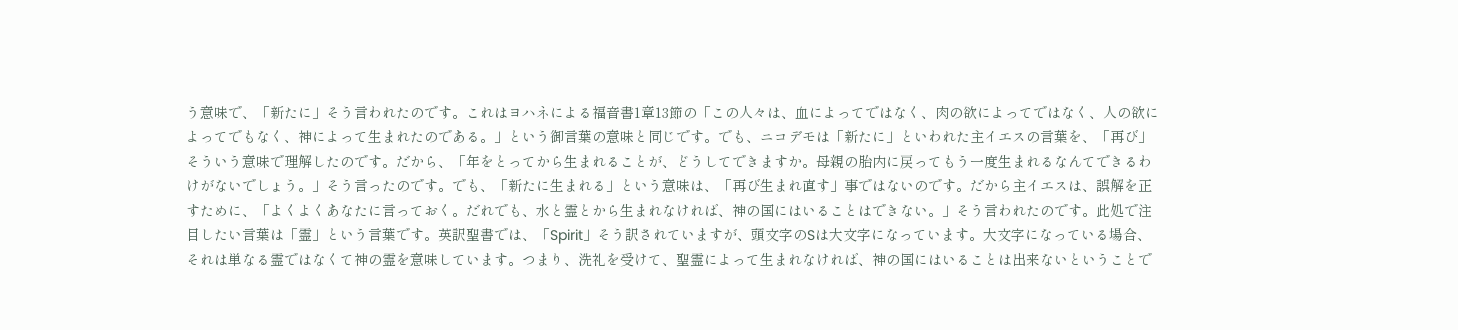う意味で、「新たに」そう言われたのです。これはヨハネによる福音書1章13節の「この人々は、血によってではなく、肉の欲によってではなく、人の欲によってでもなく、神によって生まれたのである。」という御言葉の意味と同じです。でも、ニコデモは「新たに」といわれた主イエスの言葉を、「再び」そういう意味で理解したのです。だから、「年をとってから生まれることが、どうしてできますか。母親の胎内に戻ってもう一度生まれるなんてできるわけがないでしょう。」そう言ったのです。でも、「新たに生まれる」という意味は、「再び生まれ直す」事ではないのです。だから主イエスは、誤解を正すために、「よくよくあなたに言っておく。だれでも、水と霊とから生まれなければ、神の国にはいることはできない。」そう言われたのです。此処で注目したい言葉は「霊」という言葉です。英訳聖書では、「Spirit」そう訳されていますが、頭文字のSは大文字になっています。大文字になっている場合、それは単なる霊ではなくて神の霊を意味しています。つまり、洗礼を受けて、聖霊によって生まれなければ、神の国にはいることは出来ないということで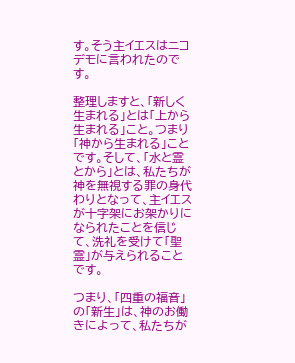す。そう主イエスはニコデモに言われたのです。

整理しますと、「新しく生まれる」とは「上から生まれる」こと。つまり「神から生まれる」ことです。そして、「水と霊とから」とは、私たちが神を無視する罪の身代わりとなって、主イエスが十字架にお架かりになられたことを信じて、洗礼を受けて「聖霊」が与えられることです。

つまり、「四重の福音」の「新生」は、神のお働きによって、私たちが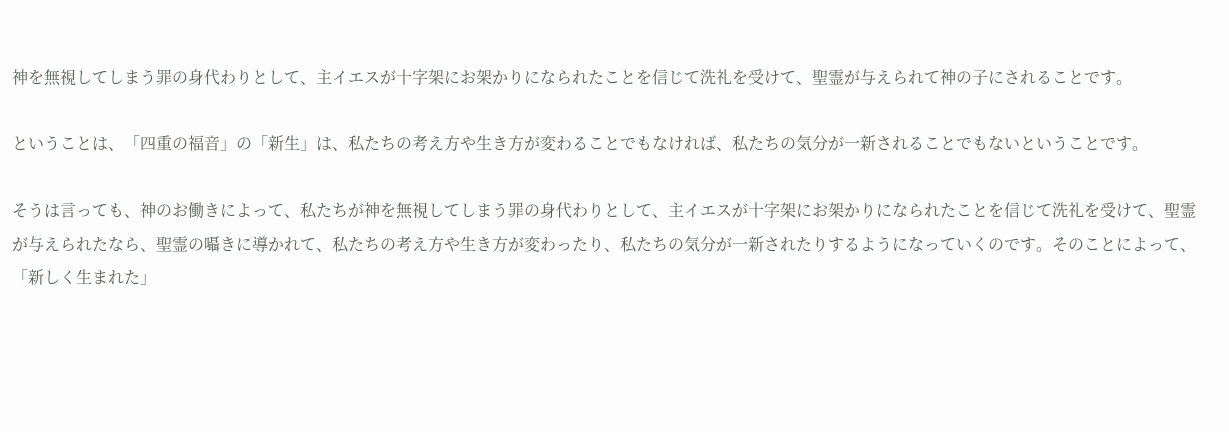神を無視してしまう罪の身代わりとして、主イエスが十字架にお架かりになられたことを信じて洗礼を受けて、聖霊が与えられて神の子にされることです。

ということは、「四重の福音」の「新生」は、私たちの考え方や生き方が変わることでもなければ、私たちの気分が一新されることでもないということです。

そうは言っても、神のお働きによって、私たちが神を無視してしまう罪の身代わりとして、主イエスが十字架にお架かりになられたことを信じて洗礼を受けて、聖霊が与えられたなら、聖霊の囁きに導かれて、私たちの考え方や生き方が変わったり、私たちの気分が一新されたりするようになっていくのです。そのことによって、「新しく生まれた」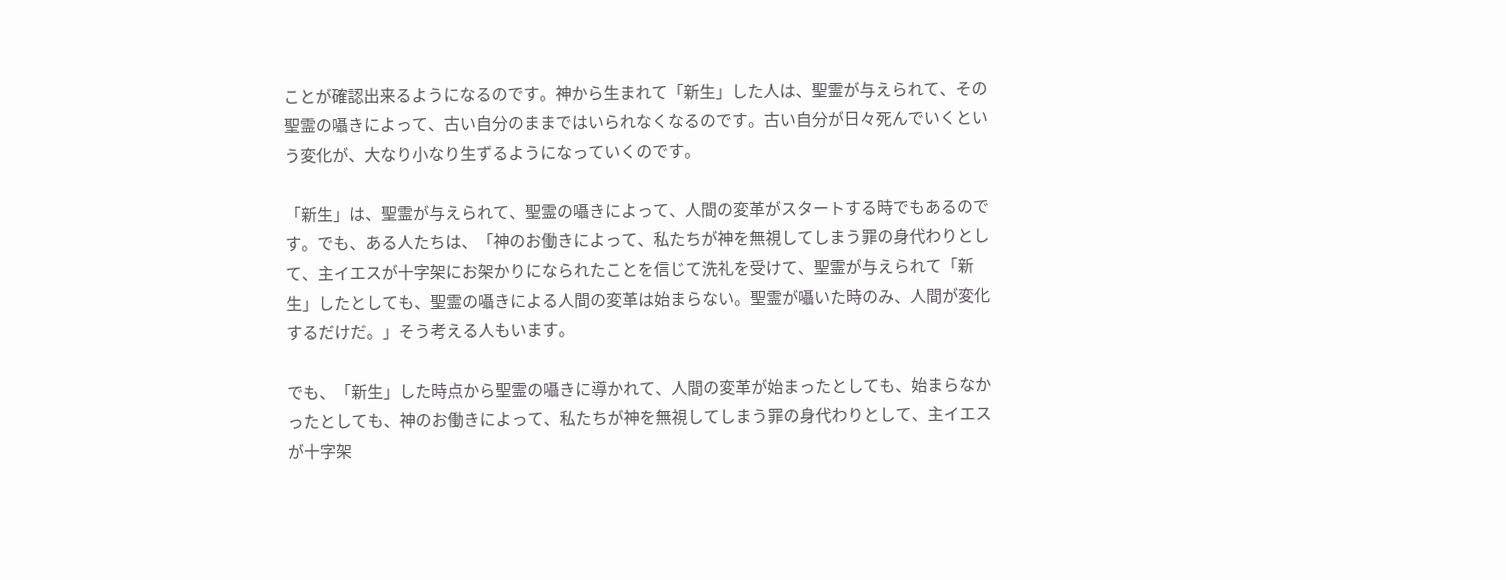ことが確認出来るようになるのです。神から生まれて「新生」した人は、聖霊が与えられて、その聖霊の囁きによって、古い自分のままではいられなくなるのです。古い自分が日々死んでいくという変化が、大なり小なり生ずるようになっていくのです。

「新生」は、聖霊が与えられて、聖霊の囁きによって、人間の変革がスタートする時でもあるのです。でも、ある人たちは、「神のお働きによって、私たちが神を無視してしまう罪の身代わりとして、主イエスが十字架にお架かりになられたことを信じて洗礼を受けて、聖霊が与えられて「新生」したとしても、聖霊の囁きによる人間の変革は始まらない。聖霊が囁いた時のみ、人間が変化するだけだ。」そう考える人もいます。

でも、「新生」した時点から聖霊の囁きに導かれて、人間の変革が始まったとしても、始まらなかったとしても、神のお働きによって、私たちが神を無視してしまう罪の身代わりとして、主イエスが十字架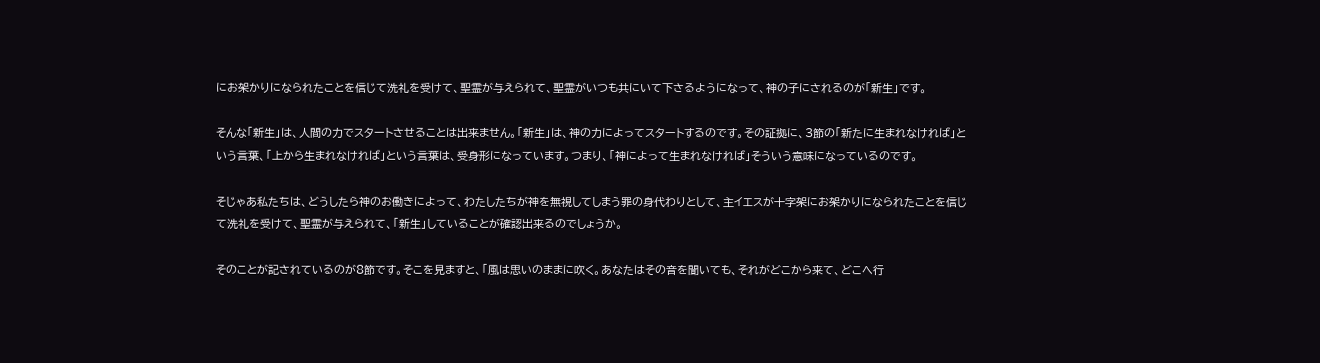にお架かりになられたことを信じて洗礼を受けて、聖霊が与えられて、聖霊がいつも共にいて下さるようになって、神の子にされるのが「新生」です。

そんな「新生」は、人間の力でスタートさせることは出来ません。「新生」は、神の力によってスタートするのです。その証拠に、3節の「新たに生まれなければ」という言葉、「上から生まれなければ」という言葉は、受身形になっています。つまり、「神によって生まれなければ」そういう意味になっているのです。

そじゃあ私たちは、どうしたら神のお働きによって、わたしたちが神を無視してしまう罪の身代わりとして、主イエスが十字架にお架かりになられたことを信じて洗礼を受けて、聖霊が与えられて、「新生」していることが確認出来るのでしょうか。

そのことが記されているのが8節です。そこを見ますと、「風は思いのままに吹く。あなたはその音を聞いても、それがどこから来て、どこへ行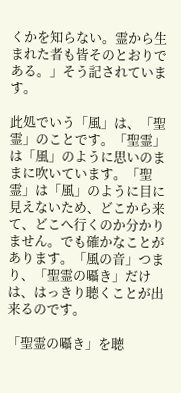くかを知らない。霊から生まれた者も皆そのとおりである。」そう記されています。

此処でいう「風」は、「聖霊」のことです。「聖霊」は「風」のように思いのままに吹いています。「聖霊」は「風」のように目に見えないため、どこから来て、どこへ行くのか分かりません。でも確かなことがあります。「風の音」つまり、「聖霊の囁き」だけは、はっきり聴くことが出来るのです。

「聖霊の囁き」を聴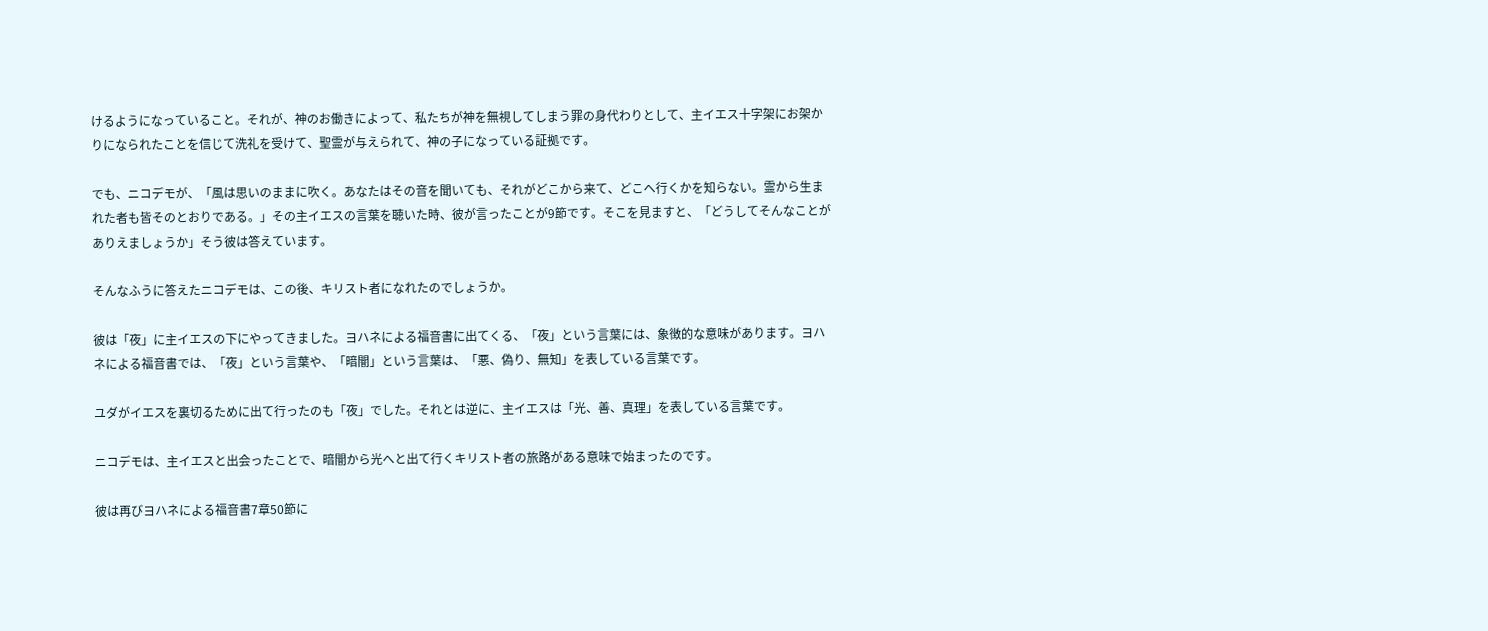けるようになっていること。それが、神のお働きによって、私たちが神を無視してしまう罪の身代わりとして、主イエス十字架にお架かりになられたことを信じて洗礼を受けて、聖霊が与えられて、神の子になっている証拠です。

でも、ニコデモが、「風は思いのままに吹く。あなたはその音を聞いても、それがどこから来て、どこへ行くかを知らない。霊から生まれた者も皆そのとおりである。」その主イエスの言葉を聴いた時、彼が言ったことが9節です。そこを見ますと、「どうしてそんなことがありえましょうか」そう彼は答えています。

そんなふうに答えたニコデモは、この後、キリスト者になれたのでしょうか。

彼は「夜」に主イエスの下にやってきました。ヨハネによる福音書に出てくる、「夜」という言葉には、象徴的な意味があります。ヨハネによる福音書では、「夜」という言葉や、「暗闇」という言葉は、「悪、偽り、無知」を表している言葉です。

ユダがイエスを裏切るために出て行ったのも「夜」でした。それとは逆に、主イエスは「光、善、真理」を表している言葉です。

ニコデモは、主イエスと出会ったことで、暗闇から光へと出て行くキリスト者の旅路がある意味で始まったのです。

彼は再びヨハネによる福音書7章50節に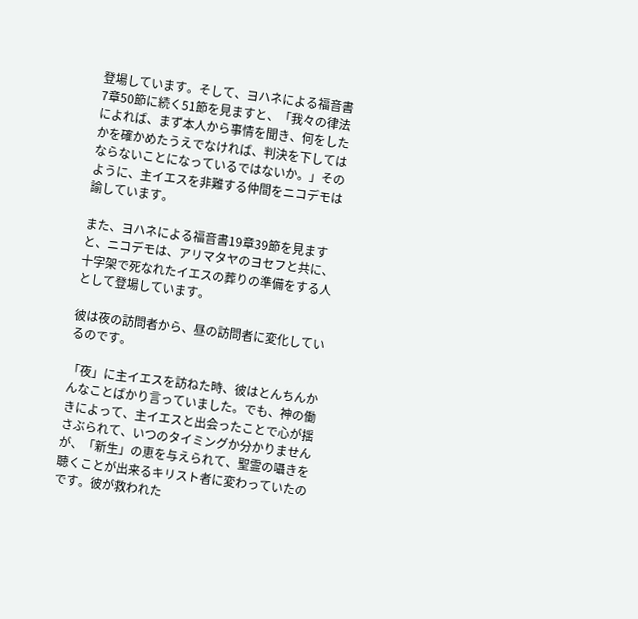登場しています。そして、ヨハネによる福音書7章50節に続く51節を見ますと、「我々の律法によれば、まず本人から事情を聞き、何をしたかを確かめたうえでなければ、判決を下してはならないことになっているではないか。」そのように、主イエスを非難する仲間をニコデモは諭しています。

また、ヨハネによる福音書19章39節を見ますと、ニコデモは、アリマタヤのヨセフと共に、十字架で死なれたイエスの葬りの準備をする人として登場しています。

彼は夜の訪問者から、昼の訪問者に変化しているのです。

「夜」に主イエスを訪ねた時、彼はとんちんかんなことばかり言っていました。でも、神の働きによって、主イエスと出会ったことで心が揺さぶられて、いつのタイミングか分かりませんが、「新生」の恵を与えられて、聖霊の囁きを聴くことが出来るキリスト者に変わっていたのです。彼が救われた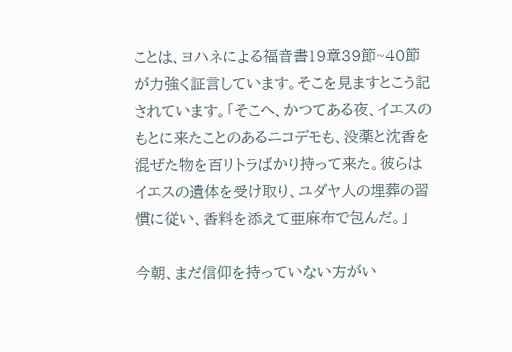ことは、ヨハネによる福音書19章39節~40節が力強く証言しています。そこを見ますとこう記されています。「そこへ、かつてある夜、イエスのもとに来たことのあるニコデモも、没薬と沈香を混ぜた物を百リトラばかり持って来た。彼らはイエスの遺体を受け取り、ユダヤ人の埋葬の習慣に従い、香料を添えて亜麻布で包んだ。」

今朝、まだ信仰を持っていない方がい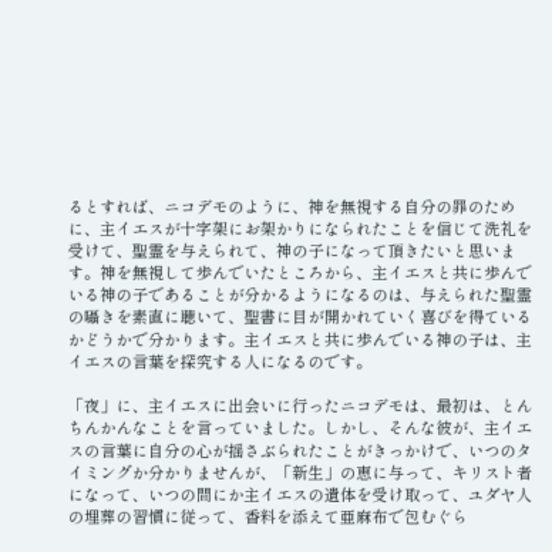るとすれば、ニコデモのように、神を無視する自分の罪のために、主イエスが十字架にお架かりになられたことを信じて洗礼を受けて、聖霊を与えられて、神の子になって頂きたいと思います。神を無視して歩んでいたところから、主イエスと共に歩んでいる神の子であることが分かるようになるのは、与えられた聖霊の囁きを素直に聴いて、聖書に目が開かれていく喜びを得ているかどうかで分かります。主イエスと共に歩んでいる神の子は、主イエスの言葉を探究する人になるのです。

「夜」に、主イエスに出会いに行ったニコデモは、最初は、とんちんかんなことを言っていました。しかし、そんな彼が、主イエスの言葉に自分の心が揺さぶられたことがきっかけで、いつのタイミングか分かりませんが、「新生」の恵に与って、キリスト者になって、いつの間にか主イエスの遺体を受け取って、ユダヤ人の埋葬の習慣に従って、香料を添えて亜麻布で包むぐら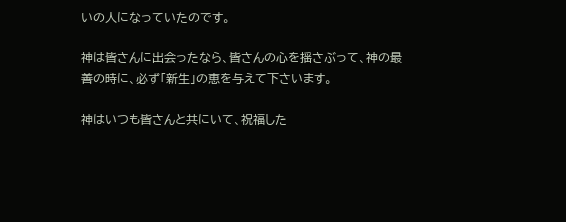いの人になっていたのです。

神は皆さんに出会ったなら、皆さんの心を揺さぶって、神の最善の時に、必ず「新生」の恵を与えて下さいます。

神はいつも皆さんと共にいて、祝福した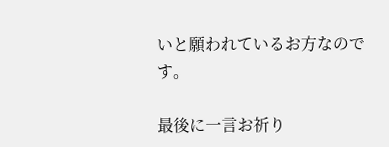いと願われているお方なのです。

最後に一言お祈り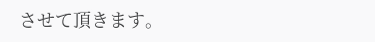させて頂きます。